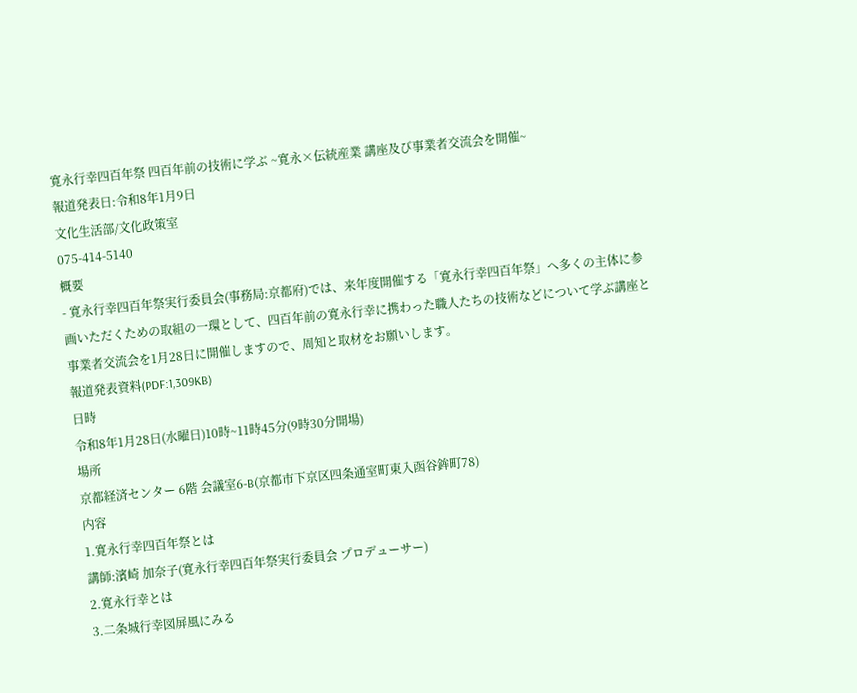寛永行幸四百年祭 四百年前の技術に学ぶ ~寛永×伝統産業 講座及び事業者交流会を開催~
報道発表日:令和8年1月9日
文化生活部/文化政策室
075-414-5140
概要
- 寛永行幸四百年祭実行委員会(事務局:京都府)では、来年度開催する「寛永行幸四百年祭」へ多くの主体に参画いただくための取組の一環として、四百年前の寛永行幸に携わった職人たちの技術などについて学ぶ講座と事業者交流会を1月28日に開催しますので、周知と取材をお願いします。
報道発表資料(PDF:1,309KB)
日時
令和8年1月28日(水曜日)10時~11時45分(9時30分開場)
場所
京都経済センター 6階 会議室6-B(京都市下京区四条通室町東入函谷鉾町78)
内容
1.寛永行幸四百年祭とは
講師:濱崎 加奈子(寛永行幸四百年祭実行委員会 プロデューサー)
2.寛永行幸とは
3.二条城行幸図屏風にみる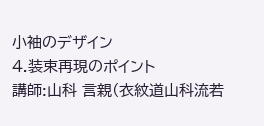小袖のデザイン
4.装束再現のポイント
講師:山科 言親(衣紋道山科流若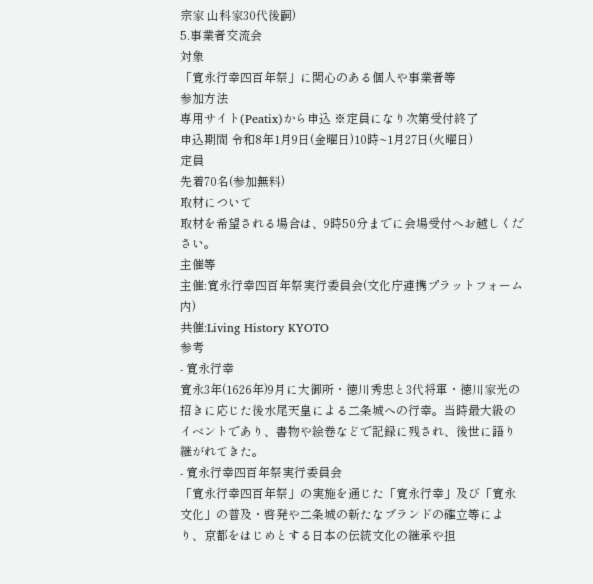宗家 山科家30代後嗣)
5.事業者交流会
対象
「寛永行幸四百年祭」に関心のある個人や事業者等
参加方法
専用サイト(Peatix)から申込 ※定員になり次第受付終了
申込期間 令和8年1月9日(金曜日)10時~1月27日(火曜日)
定員
先着70名(参加無料)
取材について
取材を希望される場合は、9時50分までに会場受付へお越しください。
主催等
主催:寛永行幸四百年祭実行委員会(文化庁連携プラットフォーム内)
共催:Living History KYOTO
参考
- 寛永行幸
寛永3年(1626年)9月に大御所・徳川秀忠と3代将軍・徳川家光の招きに応じた後水尾天皇による二条城への行幸。当時最大級のイベントであり、書物や絵巻などで記録に残され、後世に語り継がれてきた。
- 寛永行幸四百年祭実行委員会
「寛永行幸四百年祭」の実施を通じた「寛永行幸」及び「寛永文化」の普及・啓発や二条城の新たなブランドの確立等により、京都をはじめとする日本の伝統文化の継承や担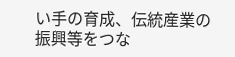い手の育成、伝統産業の振興等をつな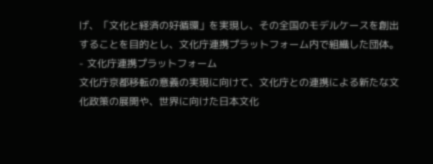げ、「文化と経済の好循環」を実現し、その全国のモデルケースを創出することを目的とし、文化庁連携プラットフォーム内で組織した団体。
- 文化庁連携プラットフォーム
文化庁京都移転の意義の実現に向けて、文化庁との連携による新たな文化政策の展開や、世界に向けた日本文化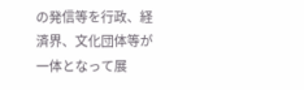の発信等を行政、経済界、文化団体等が一体となって展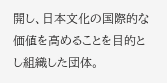開し、日本文化の国際的な価値を高めることを目的とし組織した団体。